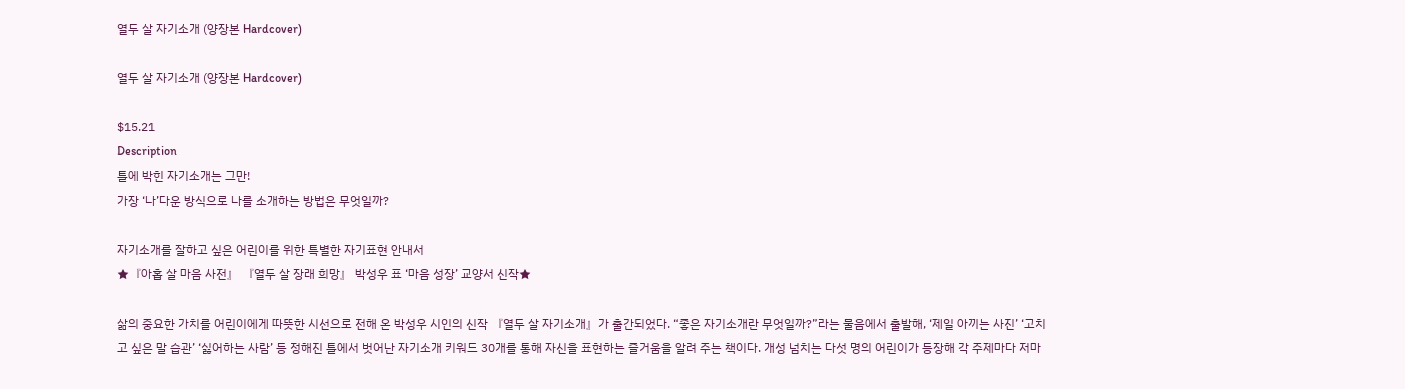열두 살 자기소개 (양장본 Hardcover)

열두 살 자기소개 (양장본 Hardcover)

$15.21
Description
틀에 박힌 자기소개는 그만!
가장 ‘나’다운 방식으로 나를 소개하는 방법은 무엇일까?

자기소개를 잘하고 싶은 어린이를 위한 특별한 자기표현 안내서
★『아홉 살 마음 사전』 『열두 살 장래 희망』 박성우 표 ‘마음 성장’ 교양서 신작★

삶의 중요한 가치를 어린이에게 따뜻한 시선으로 전해 온 박성우 시인의 신작 『열두 살 자기소개』가 출간되었다. “좋은 자기소개란 무엇일까?”라는 물음에서 출발해, ‘제일 아끼는 사진’ ‘고치고 싶은 말 습관’ ‘싫어하는 사람’ 등 정해진 틀에서 벗어난 자기소개 키워드 30개를 통해 자신을 표현하는 즐거움을 알려 주는 책이다. 개성 넘치는 다섯 명의 어린이가 등장해 각 주제마다 저마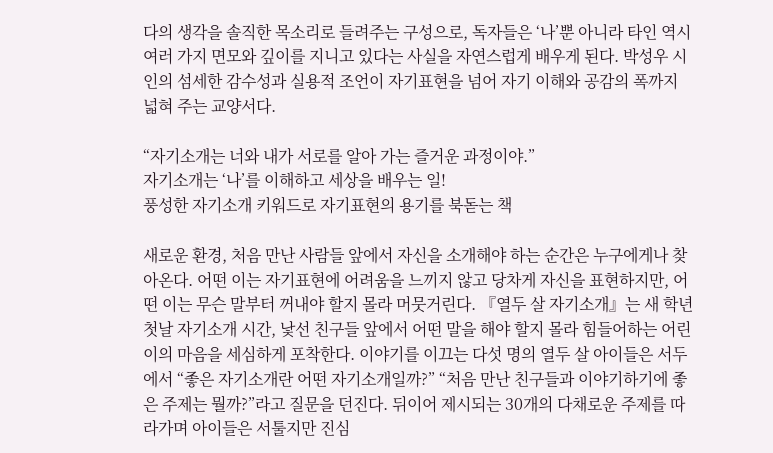다의 생각을 솔직한 목소리로 들려주는 구성으로, 독자들은 ‘나’뿐 아니라 타인 역시 여러 가지 면모와 깊이를 지니고 있다는 사실을 자연스럽게 배우게 된다. 박성우 시인의 섬세한 감수성과 실용적 조언이 자기표현을 넘어 자기 이해와 공감의 폭까지 넓혀 주는 교양서다.

“자기소개는 너와 내가 서로를 알아 가는 즐거운 과정이야.”
자기소개는 ‘나’를 이해하고 세상을 배우는 일!
풍성한 자기소개 키워드로 자기표현의 용기를 북돋는 책

새로운 환경, 처음 만난 사람들 앞에서 자신을 소개해야 하는 순간은 누구에게나 찾아온다. 어떤 이는 자기표현에 어려움을 느끼지 않고 당차게 자신을 표현하지만, 어떤 이는 무슨 말부터 꺼내야 할지 몰라 머뭇거린다. 『열두 살 자기소개』는 새 학년 첫날 자기소개 시간, 낯선 친구들 앞에서 어떤 말을 해야 할지 몰라 힘들어하는 어린이의 마음을 세심하게 포착한다. 이야기를 이끄는 다섯 명의 열두 살 아이들은 서두에서 “좋은 자기소개란 어떤 자기소개일까?” “처음 만난 친구들과 이야기하기에 좋은 주제는 뭘까?”라고 질문을 던진다. 뒤이어 제시되는 30개의 다채로운 주제를 따라가며 아이들은 서툴지만 진심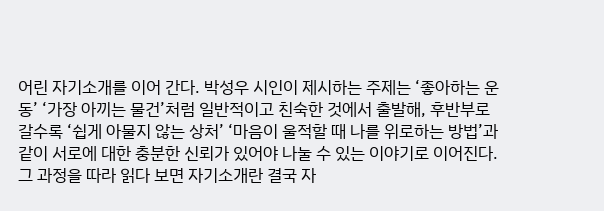어린 자기소개를 이어 간다. 박성우 시인이 제시하는 주제는 ‘좋아하는 운동’ ‘가장 아끼는 물건’처럼 일반적이고 친숙한 것에서 출발해, 후반부로 갈수록 ‘쉽게 아물지 않는 상처’ ‘마음이 울적할 때 나를 위로하는 방법’과 같이 서로에 대한 충분한 신뢰가 있어야 나눌 수 있는 이야기로 이어진다. 그 과정을 따라 읽다 보면 자기소개란 결국 자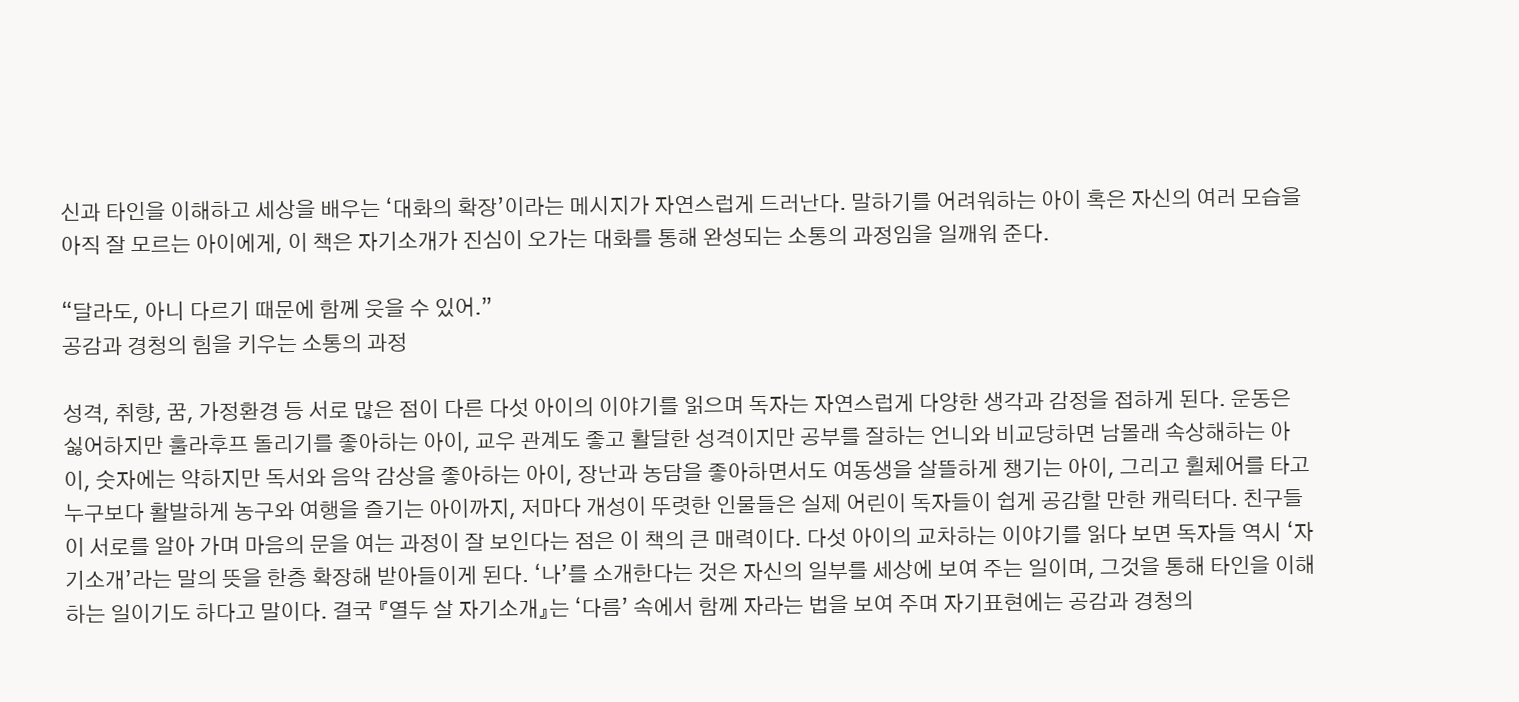신과 타인을 이해하고 세상을 배우는 ‘대화의 확장’이라는 메시지가 자연스럽게 드러난다. 말하기를 어려워하는 아이 혹은 자신의 여러 모습을 아직 잘 모르는 아이에게, 이 책은 자기소개가 진심이 오가는 대화를 통해 완성되는 소통의 과정임을 일깨워 준다.

“달라도, 아니 다르기 때문에 함께 웃을 수 있어.”
공감과 경청의 힘을 키우는 소통의 과정

성격, 취향, 꿈, 가정환경 등 서로 많은 점이 다른 다섯 아이의 이야기를 읽으며 독자는 자연스럽게 다양한 생각과 감정을 접하게 된다. 운동은 싫어하지만 훌라후프 돌리기를 좋아하는 아이, 교우 관계도 좋고 활달한 성격이지만 공부를 잘하는 언니와 비교당하면 남몰래 속상해하는 아이, 숫자에는 약하지만 독서와 음악 감상을 좋아하는 아이, 장난과 농담을 좋아하면서도 여동생을 살뜰하게 챙기는 아이, 그리고 휠체어를 타고 누구보다 활발하게 농구와 여행을 즐기는 아이까지, 저마다 개성이 뚜렷한 인물들은 실제 어린이 독자들이 쉽게 공감할 만한 캐릭터다. 친구들이 서로를 알아 가며 마음의 문을 여는 과정이 잘 보인다는 점은 이 책의 큰 매력이다. 다섯 아이의 교차하는 이야기를 읽다 보면 독자들 역시 ‘자기소개’라는 말의 뜻을 한층 확장해 받아들이게 된다. ‘나’를 소개한다는 것은 자신의 일부를 세상에 보여 주는 일이며, 그것을 통해 타인을 이해하는 일이기도 하다고 말이다. 결국 『열두 살 자기소개』는 ‘다름’ 속에서 함께 자라는 법을 보여 주며 자기표현에는 공감과 경청의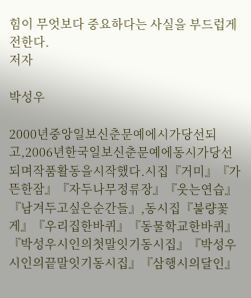힘이 무엇보다 중요하다는 사실을 부드럽게 전한다.
저자

박성우

2000년중앙일보신춘문예에시가당선되고,2006년한국일보신춘문예에동시가당선되며작품활동을시작했다.시집『거미』『가뜬한잠』『자두나무정류장』『웃는연습』『남겨두고싶은순간들』,동시집『불량꽃게』『우리집한바퀴』『동물학교한바퀴』『박성우시인의첫말잇기동시집』『박성우시인의끝말잇기동시집』『삼행시의달인』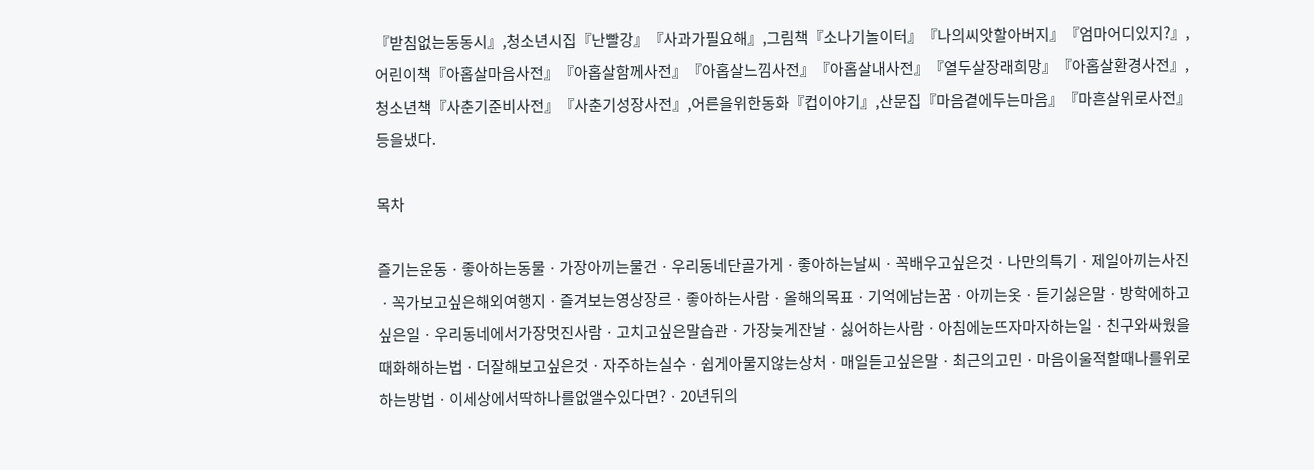『받침없는동동시』,청소년시집『난빨강』『사과가필요해』,그림책『소나기놀이터』『나의씨앗할아버지』『엄마어디있지?』,어린이책『아홉살마음사전』『아홉살함께사전』『아홉살느낌사전』『아홉살내사전』『열두살장래희망』『아홉살환경사전』,청소년책『사춘기준비사전』『사춘기성장사전』,어른을위한동화『컵이야기』,산문집『마음곁에두는마음』『마흔살위로사전』등을냈다.

목차

즐기는운동ㆍ좋아하는동물ㆍ가장아끼는물건ㆍ우리동네단골가게ㆍ좋아하는날씨ㆍ꼭배우고싶은것ㆍ나만의특기ㆍ제일아끼는사진ㆍ꼭가보고싶은해외여행지ㆍ즐겨보는영상장르ㆍ좋아하는사람ㆍ올해의목표ㆍ기억에남는꿈ㆍ아끼는옷ㆍ듣기싫은말ㆍ방학에하고싶은일ㆍ우리동네에서가장멋진사람ㆍ고치고싶은말습관ㆍ가장늦게잔날ㆍ싫어하는사람ㆍ아침에눈뜨자마자하는일ㆍ친구와싸웠을때화해하는법ㆍ더잘해보고싶은것ㆍ자주하는실수ㆍ쉽게아물지않는상처ㆍ매일듣고싶은말ㆍ최근의고민ㆍ마음이울적할때나를위로하는방법ㆍ이세상에서딱하나를없앨수있다면?ㆍ20년뒤의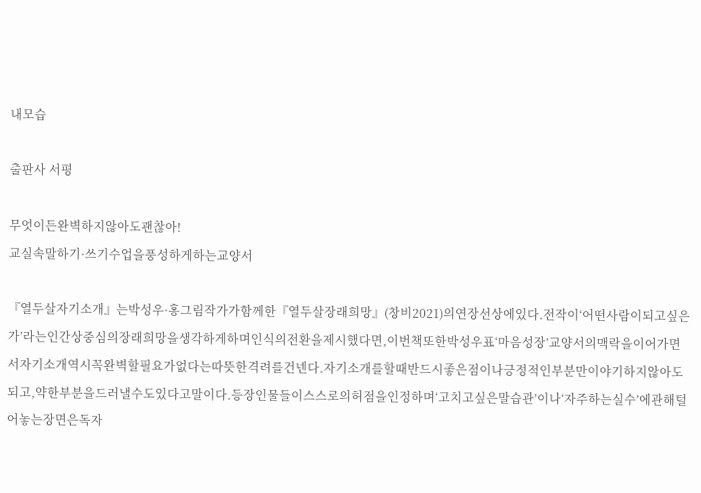내모습

출판사 서평

무엇이든완벽하지않아도괜찮아!
교실속말하기·쓰기수업을풍성하게하는교양서

『열두살자기소개』는박성우·홍그림작가가함께한『열두살장래희망』(창비2021)의연장선상에있다.전작이‘어떤사람이되고싶은가’라는인간상중심의장래희망을생각하게하며인식의전환을제시했다면,이번책또한박성우표‘마음성장’교양서의맥락을이어가면서자기소개역시꼭완벽할필요가없다는따뜻한격려를건넨다.자기소개를할때반드시좋은점이나긍정적인부분만이야기하지않아도되고,약한부분을드러낼수도있다고말이다.등장인물들이스스로의허점을인정하며‘고치고싶은말습관’이나‘자주하는실수’에관해털어놓는장면은독자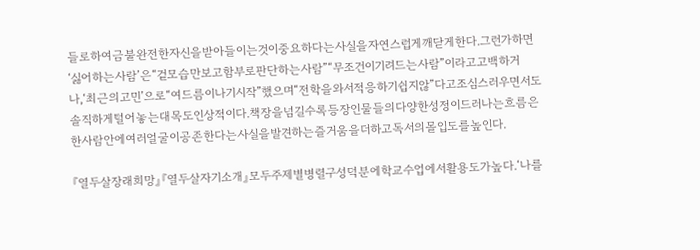들로하여금불완전한자신을받아들이는것이중요하다는사실을자연스럽게깨닫게한다.그런가하면‘싫어하는사람’은“겉모습만보고함부로판단하는사람”“무조건이기려드는사람”이라고고백하거나,‘최근의고민’으로“여드름이나기시작”했으며“전학을와서적응하기쉽지않”다고조심스러우면서도솔직하게털어놓는대목도인상적이다.책장을넘길수록등장인물들의다양한성정이드러나는흐름은한사람안에여러얼굴이공존한다는사실을발견하는즐거움을더하고독서의몰입도를높인다.

『열두살장래희망』『열두살자기소개』모두주제별병렬구성덕분에학교수업에서활용도가높다.‘나를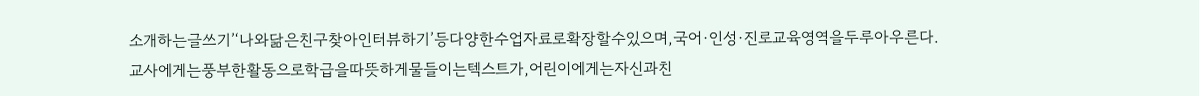소개하는글쓰기’‘나와닮은친구찾아인터뷰하기’등다양한수업자료로확장할수있으며,국어·인성·진로교육영역을두루아우른다.교사에게는풍부한활동으로학급을따뜻하게물들이는텍스트가,어린이에게는자신과친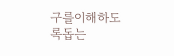구를이해하도록돕는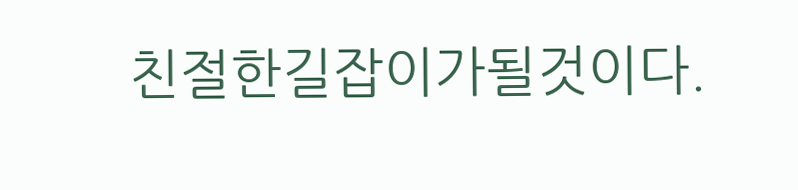친절한길잡이가될것이다.